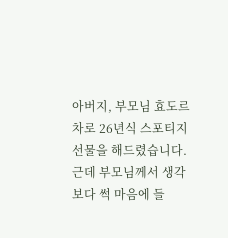아버지, 부모님 효도르 차로 26년식 스포티지 선물을 해드렸습니다. 근데 부모님께서 생각보다 썩 마음에 들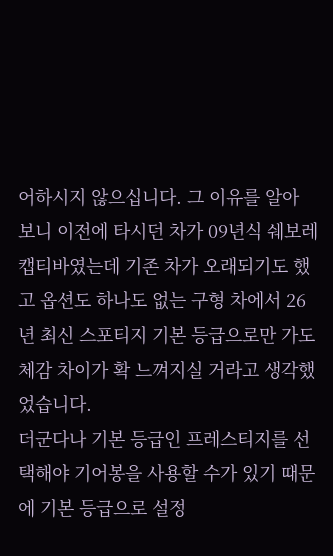어하시지 않으십니다. 그 이유를 알아 보니 이전에 타시던 차가 09년식 쉐보레 캡티바였는데 기존 차가 오래되기도 했고 옵션도 하나도 없는 구형 차에서 26년 최신 스포티지 기본 등급으로만 가도 체감 차이가 확 느껴지실 거라고 생각했었습니다.
더군다나 기본 등급인 프레스티지를 선택해야 기어봉을 사용할 수가 있기 때문에 기본 등급으로 설정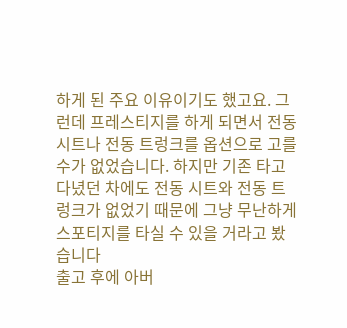하게 된 주요 이유이기도 했고요. 그런데 프레스티지를 하게 되면서 전동 시트나 전동 트렁크를 옵션으로 고를 수가 없었습니다. 하지만 기존 타고 다녔던 차에도 전동 시트와 전동 트렁크가 없었기 때문에 그냥 무난하게 스포티지를 타실 수 있을 거라고 봤습니다
출고 후에 아버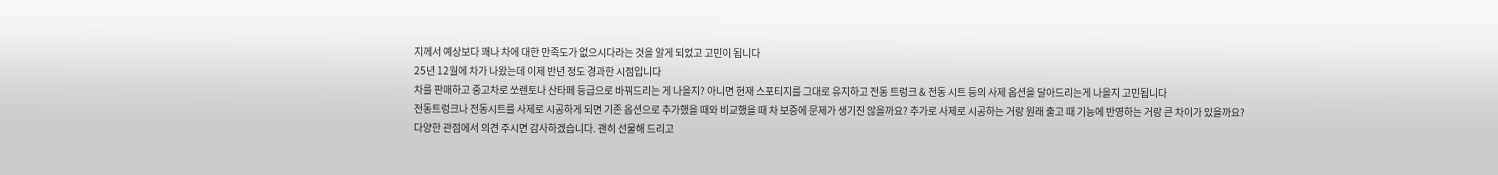지께서 예상보다 꽤나 차에 대한 만족도가 없으시다라는 것을 알게 되었고 고민이 됩니다
25년 12월에 차가 나왔는데 이제 반년 정도 경과한 시점입니다
차를 판매하고 중고차로 쏘렌토나 산타페 등급으로 바꿔드리는 게 나을지? 아니면 현재 스포티지를 그대로 유지하고 전동 트렁크 & 전동 시트 등의 사제 옵션을 달아드리는게 나을지 고민됩니다
전동트렁크나 전동시트를 사제로 시공하게 되면 기존 옵션으로 추가했을 때와 비교했을 때 차 보증에 문제가 생기진 않을까요? 추가로 사제로 시공하는 거랑 원래 출고 때 기능에 반영하는 거랑 큰 차이가 있을까요?
다양한 관점에서 의견 주시면 감사하겠습니다. 괜히 선물해 드리고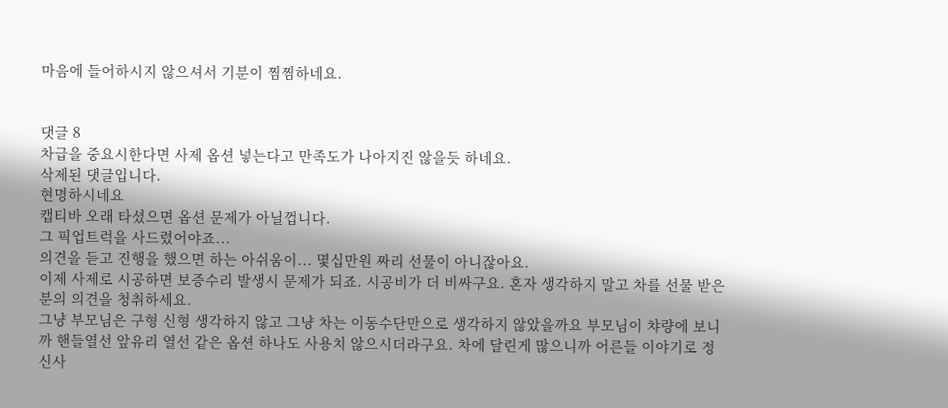마음에 들어하시지 않으셔서 기분이 찜찜하네요.


댓글 8
차급을 중요시한다면 사제 옵션 넣는다고 만족도가 나아지진 않을듯 하네요.
삭제된 댓글입니다.
현명하시네요
캡티바 오래 타셨으면 옵션 문제가 아닐껍니다.
그 픽업트럭을 사드렸어야죠...
의견을 듣고 진행을 했으면 하는 아쉬움이... 몇십만원 짜리 선물이 아니잖아요.
이제 사제로 시공하면 보증수리 발생시 문제가 되죠. 시공비가 더 비싸구요. 혼자 생각하지 말고 차를 선물 받은 분의 의견을 청취하세요.
그냥 부모님은 구형 신형 생각하지 않고 그냥 차는 이동수단만으로 생각하지 않았을까요 부모님이 챠량에 보니까 핸들열선 앞유리 열선 같은 옵션 하나도 사용치 않으시더라구요. 차에 달린게 많으니까 어른들 이야기로 정신사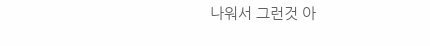나워서 그런것 아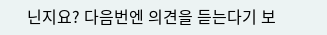닌지요? 다음번엔 의견을 듣는다기 보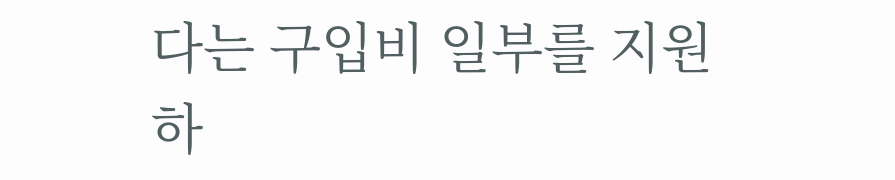다는 구입비 일부를 지원하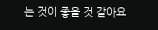는 것이 좋을 것 같아요